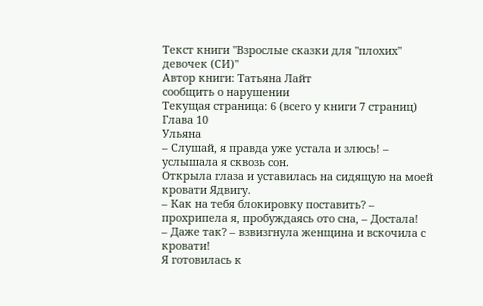Текст книги "Взрослые сказки для "плохих" девочек (СИ)"
Автор книги: Татьяна Лайт
сообщить о нарушении
Текущая страница: 6 (всего у книги 7 страниц)
Глава 10
Ульяна
– Слушай, я правда уже устала и злюсь! – услышала я сквозь сон.
Открыла глаза и уставилась на сидящую на моей кровати Ядвигу.
– Как на тебя блокировку поставить? – прохрипела я, пробуждаясь ото сна, – Достала!
– Даже так? – взвизгнула женщина и вскочила с кровати!
Я готовилась к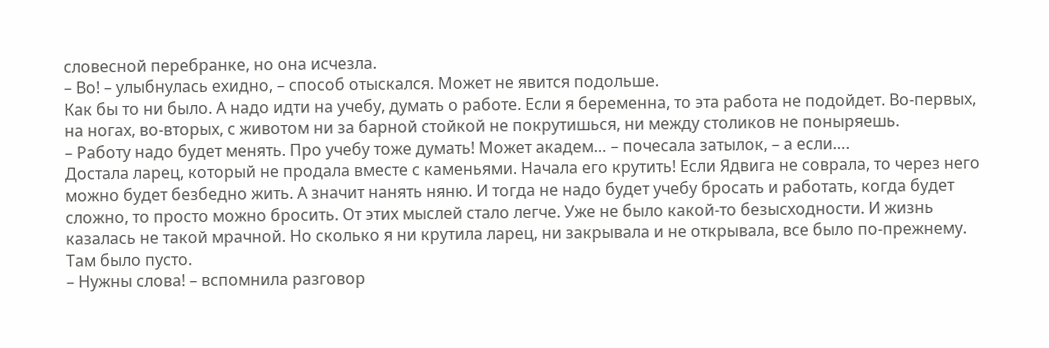словесной перебранке, но она исчезла.
– Во! – улыбнулась ехидно, – способ отыскался. Может не явится подольше.
Как бы то ни было. А надо идти на учебу, думать о работе. Если я беременна, то эта работа не подойдет. Во-первых, на ногах, во-вторых, с животом ни за барной стойкой не покрутишься, ни между столиков не поныряешь.
– Работу надо будет менять. Про учебу тоже думать! Может академ… – почесала затылок, – а если….
Достала ларец, который не продала вместе с каменьями. Начала его крутить! Если Ядвига не соврала, то через него можно будет безбедно жить. А значит нанять няню. И тогда не надо будет учебу бросать и работать, когда будет сложно, то просто можно бросить. От этих мыслей стало легче. Уже не было какой-то безысходности. И жизнь казалась не такой мрачной. Но сколько я ни крутила ларец, ни закрывала и не открывала, все было по-прежнему. Там было пусто.
– Нужны слова! – вспомнила разговор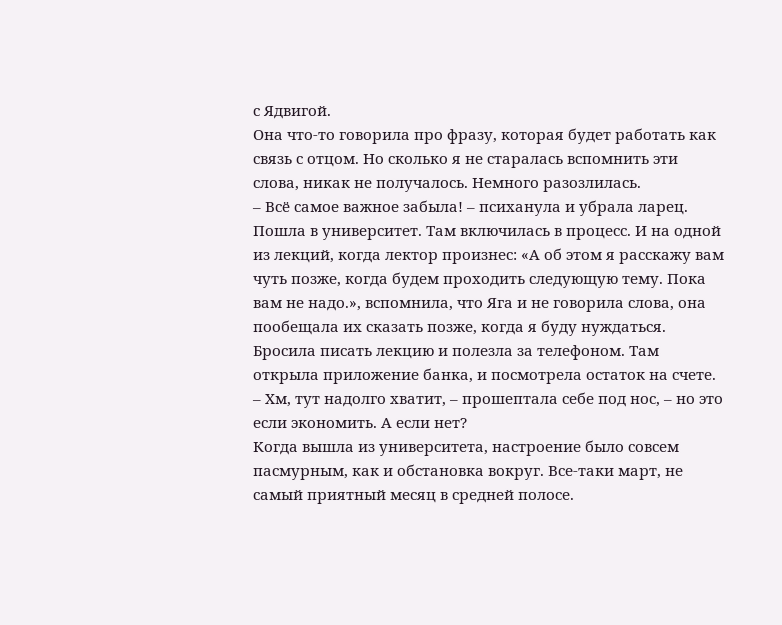с Ядвигой.
Она что-то говорила про фразу, которая будет работать как связь с отцом. Но сколько я не старалась вспомнить эти слова, никак не получалось. Немного разозлилась.
– Всё самое важное забыла! – психанула и убрала ларец.
Пошла в университет. Там включилась в процесс. И на одной из лекций, когда лектор произнес: «А об этом я расскажу вам чуть позже, когда будем проходить следующую тему. Пока вам не надо.», вспомнила, что Яга и не говорила слова, она пообещала их сказать позже, когда я буду нуждаться. Бросила писать лекцию и полезла за телефоном. Там открыла приложение банка, и посмотрела остаток на счете.
– Хм, тут надолго хватит, – прошептала себе под нос, – но это если экономить. А если нет?
Когда вышла из университета, настроение было совсем пасмурным, как и обстановка вокруг. Все-таки март, не самый приятный месяц в средней полосе.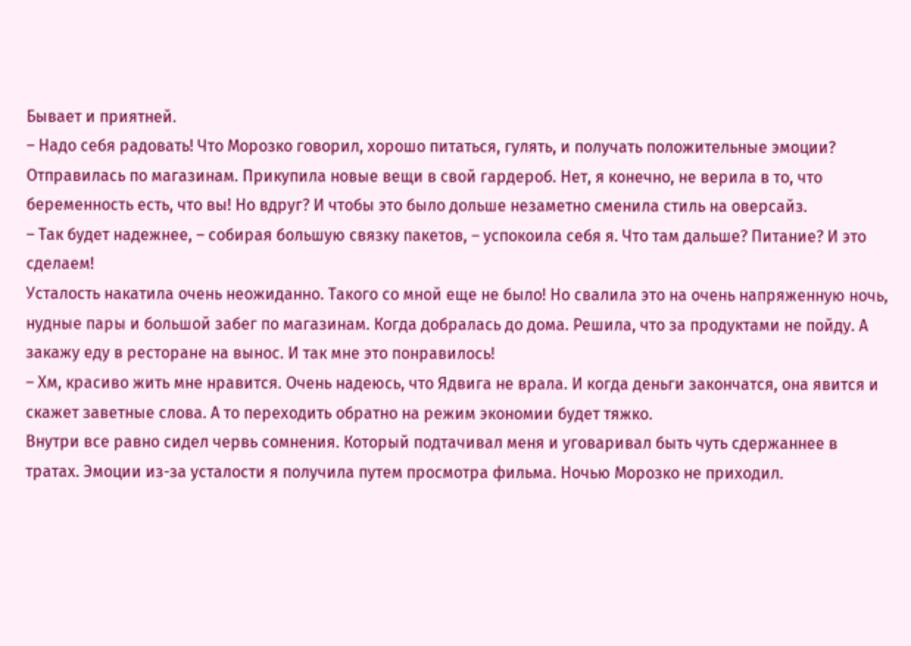Бывает и приятней.
– Надо себя радовать! Что Морозко говорил, хорошо питаться, гулять, и получать положительные эмоции?
Отправилась по магазинам. Прикупила новые вещи в свой гардероб. Нет, я конечно, не верила в то, что беременность есть, что вы! Но вдруг? И чтобы это было дольше незаметно сменила стиль на оверсайз.
– Так будет надежнее, – собирая большую связку пакетов, – успокоила себя я. Что там дальше? Питание? И это сделаем!
Усталость накатила очень неожиданно. Такого со мной еще не было! Но свалила это на очень напряженную ночь, нудные пары и большой забег по магазинам. Когда добралась до дома. Решила, что за продуктами не пойду. А закажу еду в ресторане на вынос. И так мне это понравилось!
– Хм, красиво жить мне нравится. Очень надеюсь, что Ядвига не врала. И когда деньги закончатся, она явится и скажет заветные слова. А то переходить обратно на режим экономии будет тяжко.
Внутри все равно сидел червь сомнения. Который подтачивал меня и уговаривал быть чуть сдержаннее в тратах. Эмоции из-за усталости я получила путем просмотра фильма. Ночью Морозко не приходил.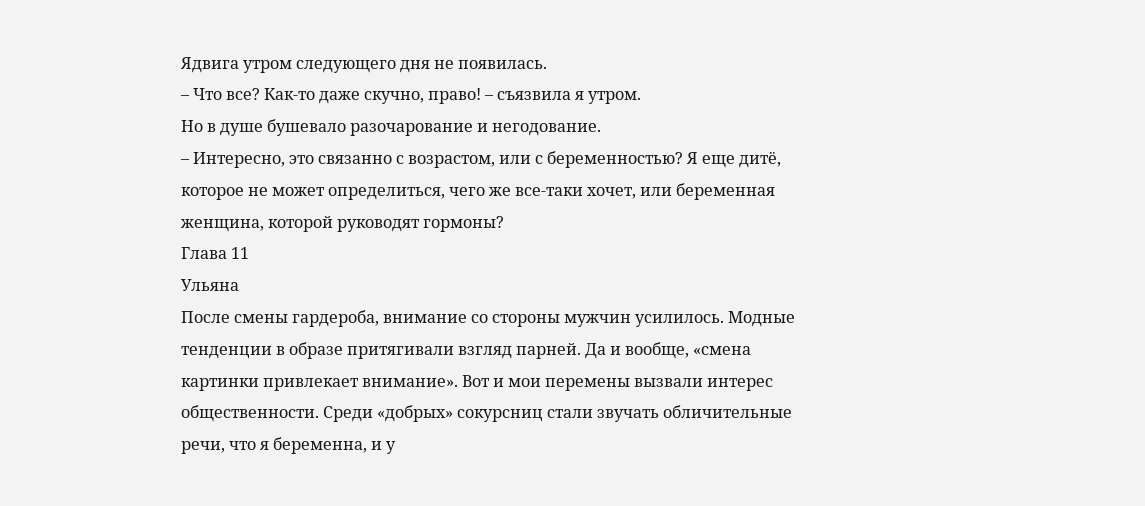Ядвига утром следующего дня не появилась.
– Что все? Как-то даже скучно, право! – съязвила я утром.
Но в душе бушевало разочарование и негодование.
– Интересно, это связанно с возрастом, или с беременностью? Я еще дитё, которое не может определиться, чего же все-таки хочет, или беременная женщина, которой руководят гормоны?
Глава 11
Ульяна
После смены гардероба, внимание со стороны мужчин усилилось. Модные тенденции в образе притягивали взгляд парней. Да и вообще, «смена картинки привлекает внимание». Вот и мои перемены вызвали интерес общественности. Среди «добрых» сокурсниц стали звучать обличительные речи, что я беременна, и у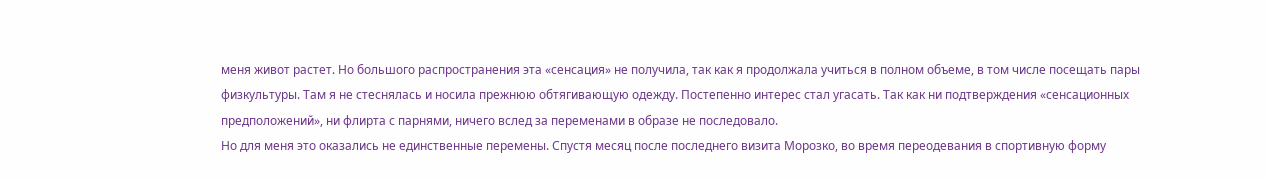меня живот растет. Но большого распространения эта «сенсация» не получила, так как я продолжала учиться в полном объеме, в том числе посещать пары физкультуры. Там я не стеснялась и носила прежнюю обтягивающую одежду. Постепенно интерес стал угасать. Так как ни подтверждения «сенсационных предположений», ни флирта с парнями, ничего вслед за переменами в образе не последовало.
Но для меня это оказались не единственные перемены. Спустя месяц после последнего визита Морозко, во время переодевания в спортивную форму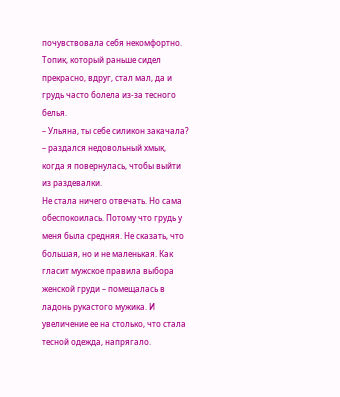почувствовала себя некомфортно. Топик, который раньше сидел прекрасно, вдруг, стал мал, да и грудь часто болела из-за тесного белья.
– Ульяна, ты себе силикон закачала? – раздался недовольный хмык, когда я повернулась, чтобы выйти из раздевалки.
Не стала ничего отвечать. Но сама обеспокоилась. Потому что грудь у меня была средняя. Не сказать, что большая, но и не маленькая. Как гласит мужское правила выбора женской груди – помещалась в ладонь рукастого мужика. И увеличение ее на столько, что стала тесной одежда, напрягало.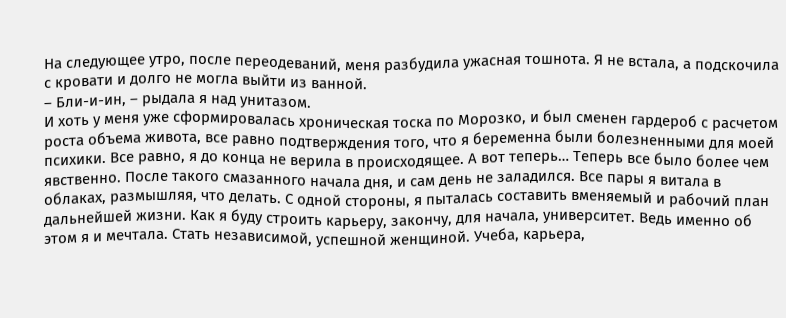На следующее утро, после переодеваний, меня разбудила ужасная тошнота. Я не встала, а подскочила с кровати и долго не могла выйти из ванной.
– Бли-и-ин, – рыдала я над унитазом.
И хоть у меня уже сформировалась хроническая тоска по Морозко, и был сменен гардероб с расчетом роста объема живота, все равно подтверждения того, что я беременна были болезненными для моей психики. Все равно, я до конца не верила в происходящее. А вот теперь… Теперь все было более чем явственно. После такого смазанного начала дня, и сам день не заладился. Все пары я витала в облаках, размышляя, что делать. С одной стороны, я пыталась составить вменяемый и рабочий план дальнейшей жизни. Как я буду строить карьеру, закончу, для начала, университет. Ведь именно об этом я и мечтала. Стать независимой, успешной женщиной. Учеба, карьера,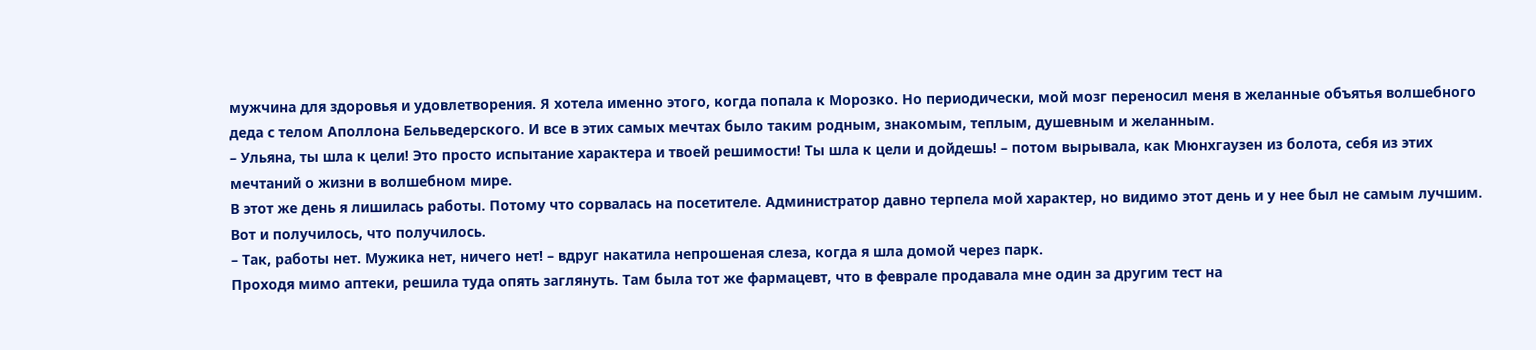мужчина для здоровья и удовлетворения. Я хотела именно этого, когда попала к Морозко. Но периодически, мой мозг переносил меня в желанные объятья волшебного деда с телом Аполлона Бельведерского. И все в этих самых мечтах было таким родным, знакомым, теплым, душевным и желанным.
– Ульяна, ты шла к цели! Это просто испытание характера и твоей решимости! Ты шла к цели и дойдешь! – потом вырывала, как Мюнхгаузен из болота, себя из этих мечтаний о жизни в волшебном мире.
В этот же день я лишилась работы. Потому что сорвалась на посетителе. Администратор давно терпела мой характер, но видимо этот день и у нее был не самым лучшим. Вот и получилось, что получилось.
– Так, работы нет. Мужика нет, ничего нет! – вдруг накатила непрошеная слеза, когда я шла домой через парк.
Проходя мимо аптеки, решила туда опять заглянуть. Там была тот же фармацевт, что в феврале продавала мне один за другим тест на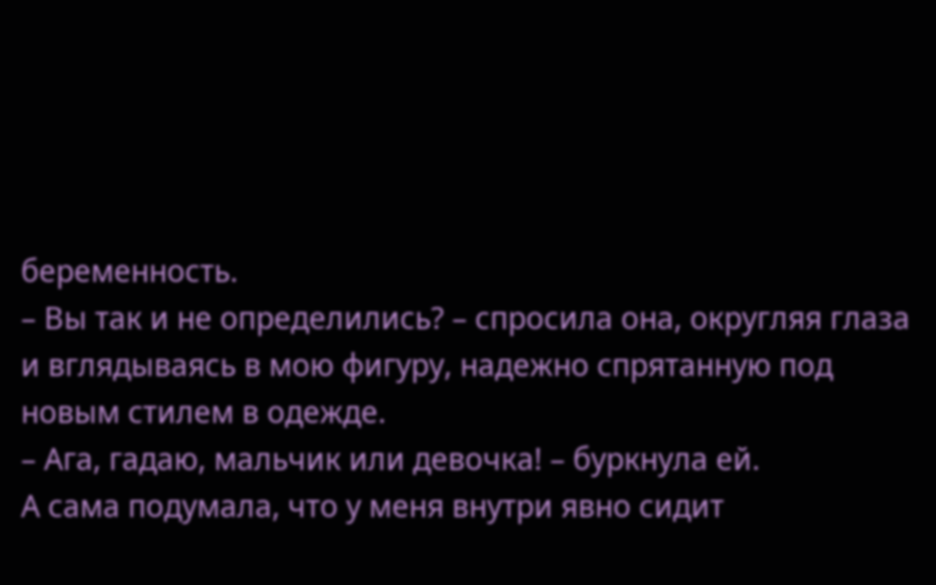беременность.
– Вы так и не определились? – спросила она, округляя глаза и вглядываясь в мою фигуру, надежно спрятанную под новым стилем в одежде.
– Ага, гадаю, мальчик или девочка! – буркнула ей.
А сама подумала, что у меня внутри явно сидит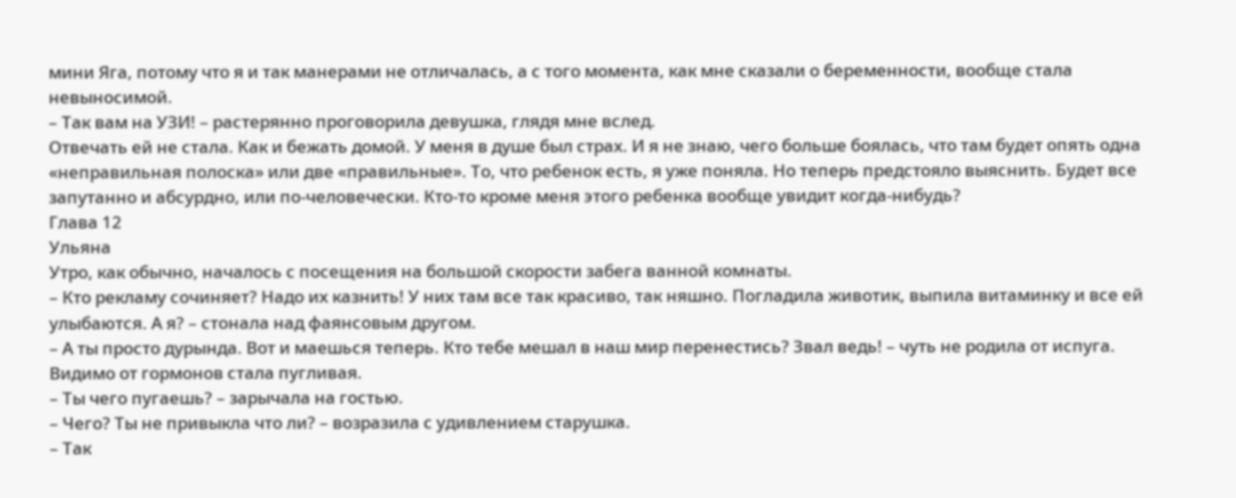мини Яга, потому что я и так манерами не отличалась, а с того момента, как мне сказали о беременности, вообще стала невыносимой.
– Так вам на УЗИ! – растерянно проговорила девушка, глядя мне вслед.
Отвечать ей не стала. Как и бежать домой. У меня в душе был страх. И я не знаю, чего больше боялась, что там будет опять одна «неправильная полоска» или две «правильные». То, что ребенок есть, я уже поняла. Но теперь предстояло выяснить. Будет все запутанно и абсурдно, или по-человечески. Кто-то кроме меня этого ребенка вообще увидит когда-нибудь?
Глава 12
Ульяна
Утро, как обычно, началось с посещения на большой скорости забега ванной комнаты.
– Кто рекламу сочиняет? Надо их казнить! У них там все так красиво, так няшно. Погладила животик, выпила витаминку и все ей улыбаются. А я? – стонала над фаянсовым другом.
– А ты просто дурында. Вот и маешься теперь. Кто тебе мешал в наш мир перенестись? Звал ведь! – чуть не родила от испуга.
Видимо от гормонов стала пугливая.
– Ты чего пугаешь? – зарычала на гостью.
– Чего? Ты не привыкла что ли? – возразила с удивлением старушка.
– Так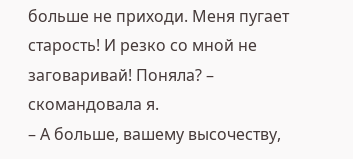больше не приходи. Меня пугает старость! И резко со мной не заговаривай! Поняла? – скомандовала я.
– А больше, вашему высочеству,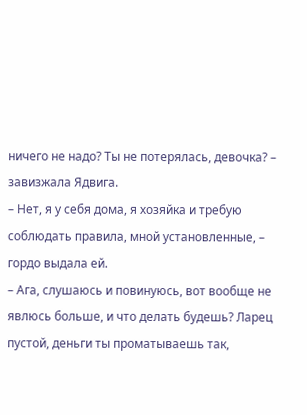ничего не надо? Ты не потерялась, девочка? – завизжала Ядвига.
– Нет, я у себя дома, я хозяйка и требую соблюдать правила, мной установленные, – гордо выдала ей.
– Ага, слушаюсь и повинуюсь, вот вообще не явлюсь больше, и что делать будешь? Ларец пустой, деньги ты проматываешь так,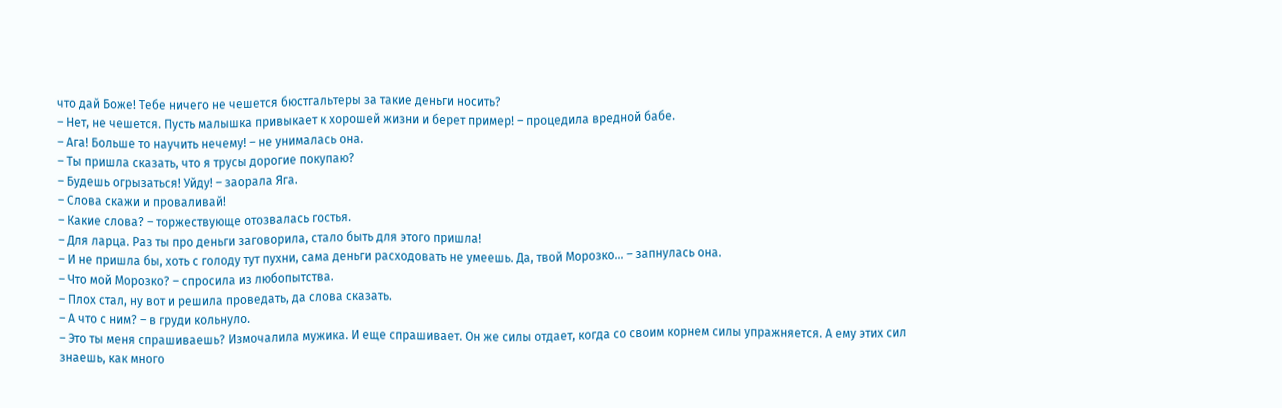что дай Боже! Тебе ничего не чешется бюстгальтеры за такие деньги носить?
– Нет, не чешется. Пусть малышка привыкает к хорошей жизни и берет пример! – процедила вредной бабе.
– Ага! Больше то научить нечему! – не унималась она.
– Ты пришла сказать, что я трусы дорогие покупаю?
– Будешь огрызаться! Уйду! – заорала Яга.
– Слова скажи и проваливай!
– Какие слова? – торжествующе отозвалась гостья.
– Для ларца. Раз ты про деньги заговорила, стало быть для этого пришла!
– И не пришла бы, хоть с голоду тут пухни, сама деньги расходовать не умеешь. Да, твой Морозко… – запнулась она.
– Что мой Морозко? – спросила из любопытства.
– Плох стал, ну вот и решила проведать, да слова сказать.
– А что с ним? – в груди кольнуло.
– Это ты меня спрашиваешь? Измочалила мужика. И еще спрашивает. Он же силы отдает, когда со своим корнем силы упражняется. А ему этих сил знаешь, как много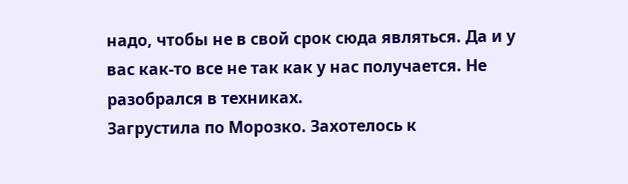надо, чтобы не в свой срок сюда являться. Да и у вас как-то все не так как у нас получается. Не разобрался в техниках.
Загрустила по Морозко. Захотелось к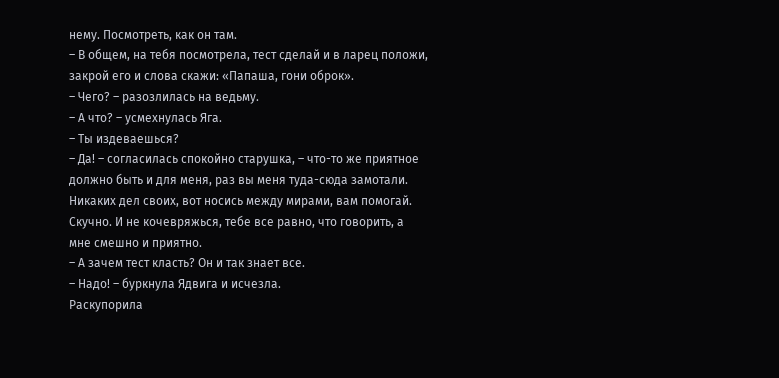нему. Посмотреть, как он там.
– В общем, на тебя посмотрела, тест сделай и в ларец положи, закрой его и слова скажи: «Папаша, гони оброк».
– Чего? – разозлилась на ведьму.
– А что? – усмехнулась Яга.
– Ты издеваешься?
– Да! – согласилась спокойно старушка, – что-то же приятное должно быть и для меня, раз вы меня туда-сюда замотали. Никаких дел своих, вот носись между мирами, вам помогай. Скучно. И не кочевряжься, тебе все равно, что говорить, а мне смешно и приятно.
– А зачем тест класть? Он и так знает все.
– Надо! – буркнула Ядвига и исчезла.
Раскупорила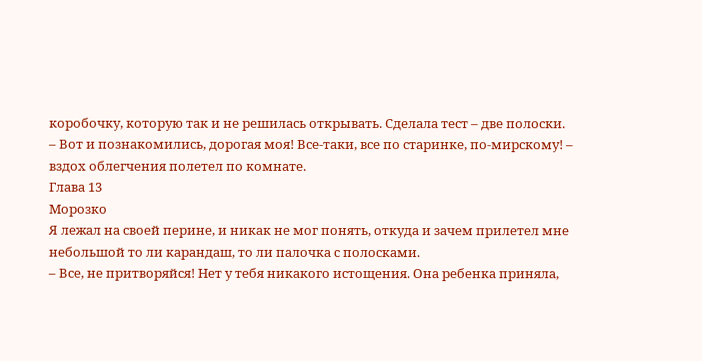коробочку, которую так и не решилась открывать. Сделала тест – две полоски.
– Вот и познакомились, дорогая моя! Все-таки, все по старинке, по-мирскому! – вздох облегчения полетел по комнате.
Глава 13
Морозко
Я лежал на своей перине, и никак не мог понять, откуда и зачем прилетел мне небольшой то ли карандаш, то ли палочка с полосками.
– Все, не притворяйся! Нет у тебя никакого истощения. Она ребенка приняла,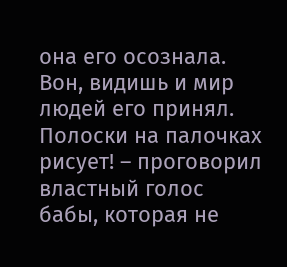она его осознала. Вон, видишь и мир людей его принял. Полоски на палочках рисует! – проговорил властный голос бабы, которая не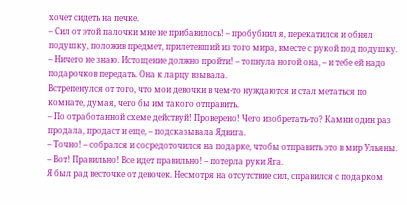хочет сидеть на печке.
– Сил от этой палочки мне не прибавилось! – пробубнил я, перекатился и обнял подушку, положив предмет, прилетевший из того мира, вместе с рукой под подушку.
– Ничего не знаю. Истощение должно пройти! – топнула ногой она, – и тебе ей надо подарочков передать. Она к ларцу взывала.
Встрепенулся от того, что мои девочки в чем-то нуждаются и стал метаться по комнате, думая, чего бы им такого отправить.
– По отработанной схеме действуй! Проверено! Чего изобретать-то? Камни один раз продала, продаст и еще, – подсказывала Ядвига.
– Точно! – собрался и сосредоточился на подарке, чтобы отправить это в мир Ульяны.
– Вот! Правильно! Все идет правильно! – потерла руки Яга.
Я был рад весточке от девочек. Несмотря на отсутствие сил, справился с подарком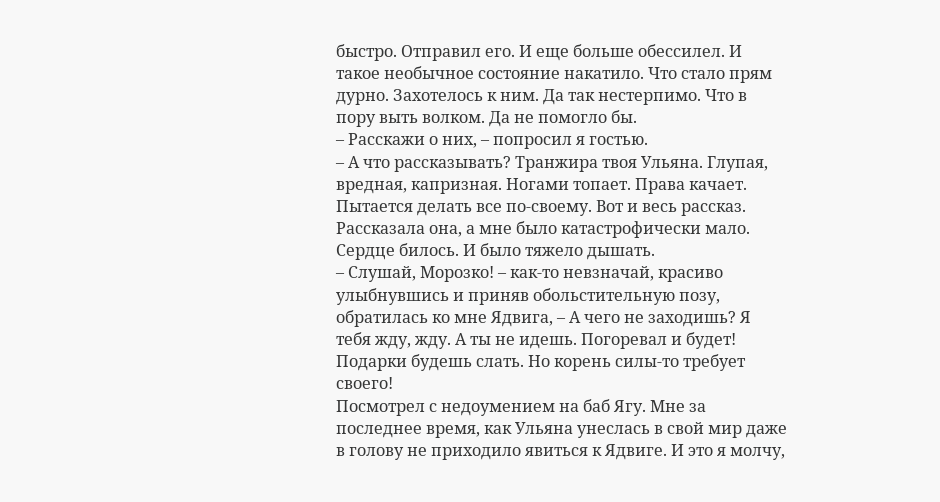быстро. Отправил его. И еще больше обессилел. И такое необычное состояние накатило. Что стало прям дурно. Захотелось к ним. Да так нестерпимо. Что в пору выть волком. Да не помогло бы.
– Расскажи о них, – попросил я гостью.
– А что рассказывать? Транжира твоя Ульяна. Глупая, вредная, капризная. Ногами топает. Права качает. Пытается делать все по-своему. Вот и весь рассказ.
Рассказала она, а мне было катастрофически мало. Сердце билось. И было тяжело дышать.
– Слушай, Морозко! – как-то невзначай, красиво улыбнувшись и приняв обольстительную позу, обратилась ко мне Ядвига, – А чего не заходишь? Я тебя жду, жду. А ты не идешь. Погоревал и будет! Подарки будешь слать. Но корень силы-то требует своего!
Посмотрел с недоумением на баб Ягу. Мне за последнее время, как Ульяна унеслась в свой мир даже в голову не приходило явиться к Ядвиге. И это я молчу,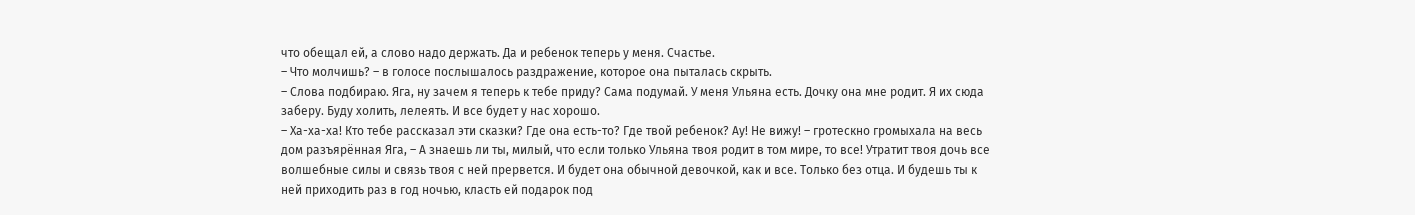что обещал ей, а слово надо держать. Да и ребенок теперь у меня. Счастье.
– Что молчишь? – в голосе послышалось раздражение, которое она пыталась скрыть.
– Слова подбираю. Яга, ну зачем я теперь к тебе приду? Сама подумай. У меня Ульяна есть. Дочку она мне родит. Я их сюда заберу. Буду холить, лелеять. И все будет у нас хорошо.
– Ха-ха-ха! Кто тебе рассказал эти сказки? Где она есть-то? Где твой ребенок? Ау! Не вижу! – гротескно громыхала на весь дом разъярённая Яга, – А знаешь ли ты, милый, что если только Ульяна твоя родит в том мире, то все! Утратит твоя дочь все волшебные силы и связь твоя с ней прервется. И будет она обычной девочкой, как и все. Только без отца. И будешь ты к ней приходить раз в год ночью, класть ей подарок под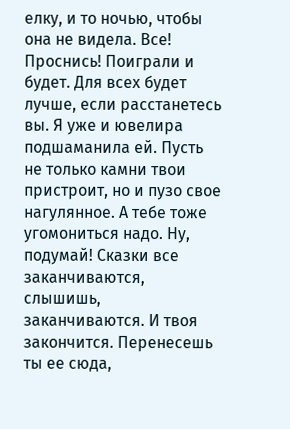елку, и то ночью, чтобы она не видела. Все! Проснись! Поиграли и будет. Для всех будет лучше, если расстанетесь вы. Я уже и ювелира подшаманила ей. Пусть не только камни твои пристроит, но и пузо свое нагулянное. А тебе тоже угомониться надо. Ну, подумай! Сказки все заканчиваются, слышишь, заканчиваются. И твоя закончится. Перенесешь ты ее сюда,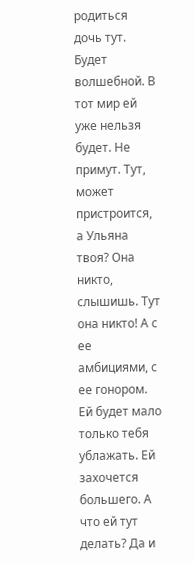родиться дочь тут. Будет волшебной. В тот мир ей уже нельзя будет. Не примут. Тут, может пристроится, а Ульяна твоя? Она никто, слышишь. Тут она никто! А с ее амбициями, с ее гонором. Ей будет мало только тебя ублажать. Ей захочется большего. А что ей тут делать? Да и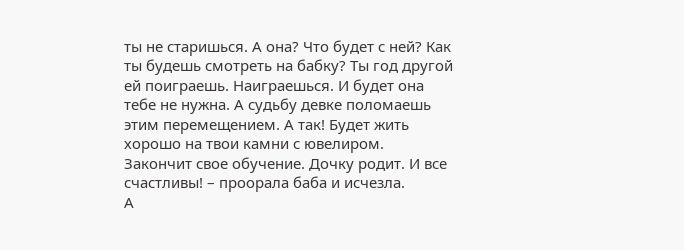ты не старишься. А она? Что будет с ней? Как ты будешь смотреть на бабку? Ты год другой ей поиграешь. Наиграешься. И будет она тебе не нужна. А судьбу девке поломаешь этим перемещением. А так! Будет жить хорошо на твои камни с ювелиром. Закончит свое обучение. Дочку родит. И все счастливы! – проорала баба и исчезла.
А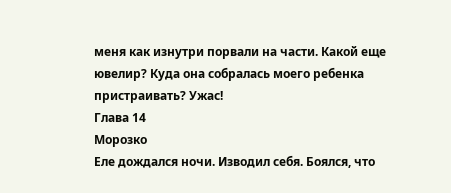меня как изнутри порвали на части. Какой еще ювелир? Куда она собралась моего ребенка пристраивать? Ужас!
Глава 14
Морозко
Еле дождался ночи. Изводил себя. Боялся, что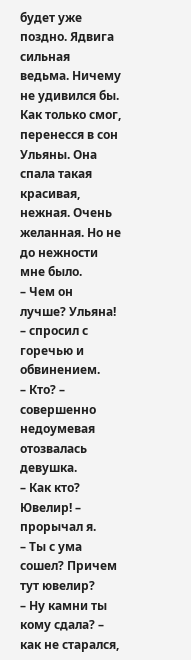будет уже поздно. Ядвига сильная ведьма. Ничему не удивился бы. Как только смог, перенесся в сон Ульяны. Она спала такая красивая, нежная. Очень желанная. Но не до нежности мне было.
– Чем он лучше? Ульяна! – спросил с горечью и обвинением.
– Кто? – совершенно недоумевая отозвалась девушка.
– Как кто? Ювелир! – прорычал я.
– Ты с ума сошел? Причем тут ювелир?
– Ну камни ты кому сдала? – как не старался,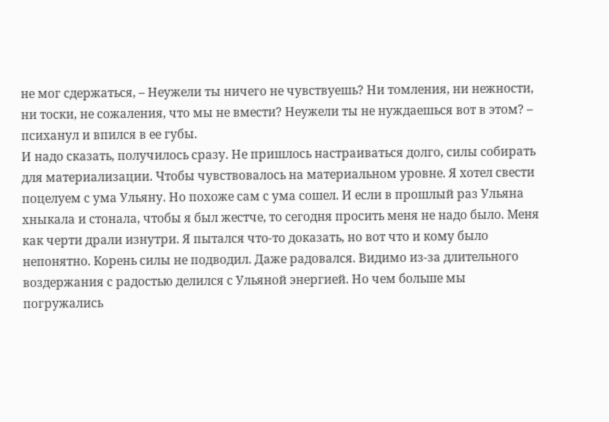не мог сдержаться, – Неужели ты ничего не чувствуешь? Ни томления, ни нежности, ни тоски, не сожаления, что мы не вмести? Неужели ты не нуждаешься вот в этом? – психанул и впился в ее губы.
И надо сказать, получилось сразу. Не пришлось настраиваться долго, силы собирать для материализации. Чтобы чувствовалось на материальном уровне. Я хотел свести поцелуем с ума Ульяну. Но похоже сам с ума сошел. И если в прошлый раз Ульяна хныкала и стонала, чтобы я был жестче, то сегодня просить меня не надо было. Меня как черти драли изнутри. Я пытался что-то доказать, но вот что и кому было непонятно. Корень силы не подводил. Даже радовался. Видимо из-за длительного воздержания с радостью делился с Ульяной энергией. Но чем больше мы погружались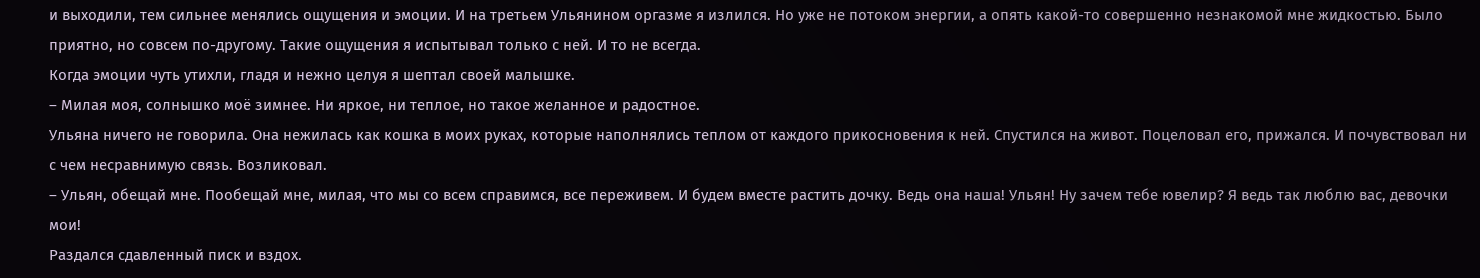и выходили, тем сильнее менялись ощущения и эмоции. И на третьем Ульянином оргазме я излился. Но уже не потоком энергии, а опять какой-то совершенно незнакомой мне жидкостью. Было приятно, но совсем по-другому. Такие ощущения я испытывал только с ней. И то не всегда.
Когда эмоции чуть утихли, гладя и нежно целуя я шептал своей малышке.
– Милая моя, солнышко моё зимнее. Ни яркое, ни теплое, но такое желанное и радостное.
Ульяна ничего не говорила. Она нежилась как кошка в моих руках, которые наполнялись теплом от каждого прикосновения к ней. Спустился на живот. Поцеловал его, прижался. И почувствовал ни с чем несравнимую связь. Возликовал.
– Ульян, обещай мне. Пообещай мне, милая, что мы со всем справимся, все переживем. И будем вместе растить дочку. Ведь она наша! Ульян! Ну зачем тебе ювелир? Я ведь так люблю вас, девочки мои!
Раздался сдавленный писк и вздох.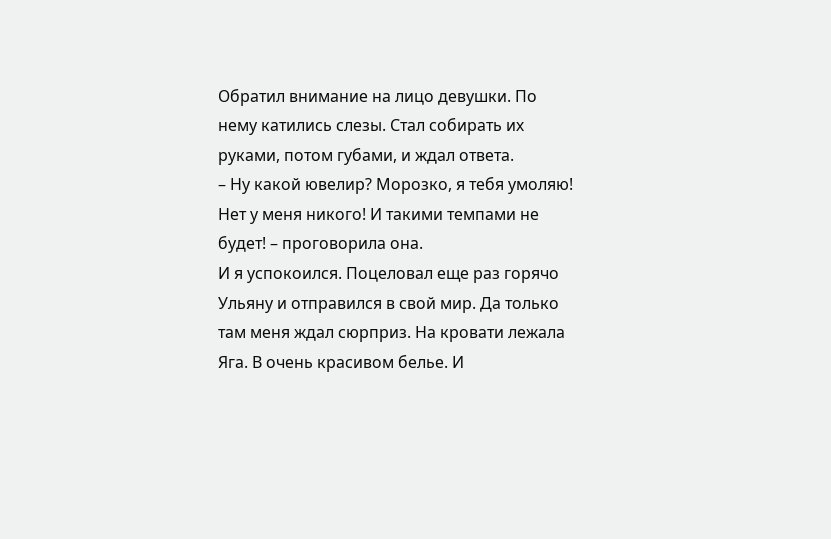Обратил внимание на лицо девушки. По нему катились слезы. Стал собирать их руками, потом губами, и ждал ответа.
– Ну какой ювелир? Морозко, я тебя умоляю! Нет у меня никого! И такими темпами не будет! – проговорила она.
И я успокоился. Поцеловал еще раз горячо Ульяну и отправился в свой мир. Да только там меня ждал сюрприз. На кровати лежала Яга. В очень красивом белье. И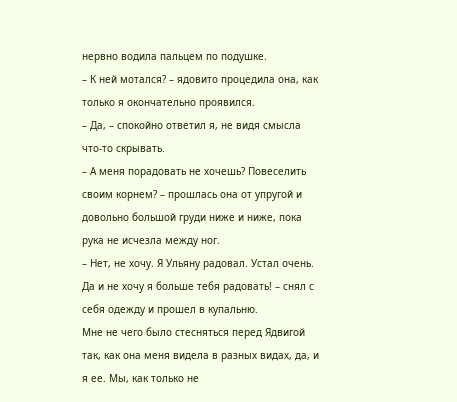нервно водила пальцем по подушке.
– К ней мотался? – ядовито процедила она, как только я окончательно проявился.
– Да, – спокойно ответил я, не видя смысла что-то скрывать.
– А меня порадовать не хочешь? Повеселить своим корнем? – прошлась она от упругой и довольно большой груди ниже и ниже, пока рука не исчезла между ног.
– Нет, не хочу. Я Ульяну радовал. Устал очень. Да и не хочу я больше тебя радовать! – снял с себя одежду и прошел в купальню.
Мне не чего было стесняться перед Ядвигой так, как она меня видела в разных видах, да, и я ее. Мы, как только не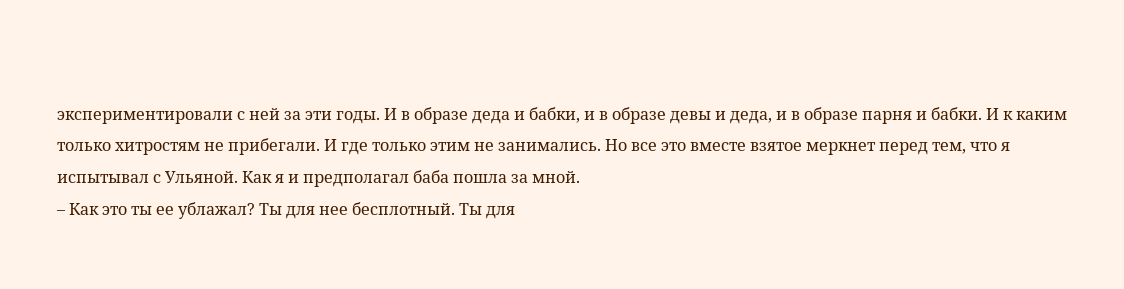экспериментировали с ней за эти годы. И в образе деда и бабки, и в образе девы и деда, и в образе парня и бабки. И к каким только хитростям не прибегали. И где только этим не занимались. Но все это вместе взятое меркнет перед тем, что я испытывал с Ульяной. Как я и предполагал баба пошла за мной.
– Как это ты ее ублажал? Ты для нее бесплотный. Ты для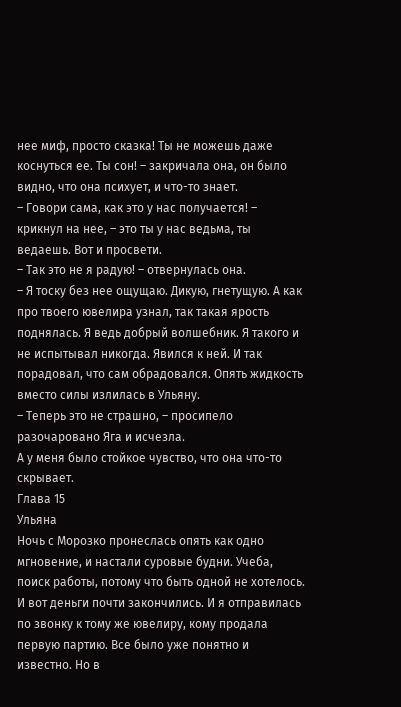нее миф, просто сказка! Ты не можешь даже коснуться ее. Ты сон! – закричала она, он было видно, что она психует, и что-то знает.
– Говори сама, как это у нас получается! – крикнул на нее, – это ты у нас ведьма, ты ведаешь. Вот и просвети.
– Так это не я радую! – отвернулась она.
– Я тоску без нее ощущаю. Дикую, гнетущую. А как про твоего ювелира узнал, так такая ярость поднялась. Я ведь добрый волшебник. Я такого и не испытывал никогда. Явился к ней. И так порадовал, что сам обрадовался. Опять жидкость вместо силы излилась в Ульяну.
– Теперь это не страшно, – просипело разочаровано Яга и исчезла.
А у меня было стойкое чувство, что она что-то скрывает.
Глава 15
Ульяна
Ночь с Морозко пронеслась опять как одно мгновение, и настали суровые будни. Учеба, поиск работы, потому что быть одной не хотелось. И вот деньги почти закончились. И я отправилась по звонку к тому же ювелиру, кому продала первую партию. Все было уже понятно и известно. Но в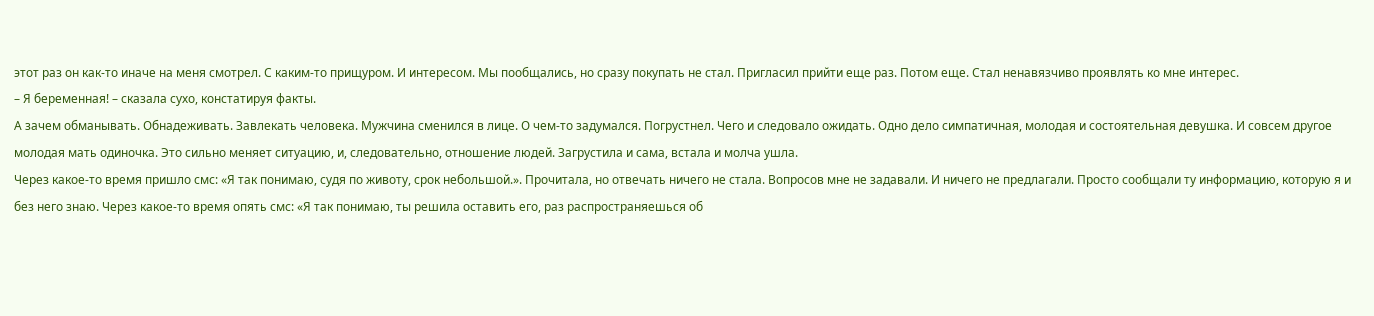этот раз он как-то иначе на меня смотрел. С каким-то прищуром. И интересом. Мы пообщались, но сразу покупать не стал. Пригласил прийти еще раз. Потом еще. Стал ненавязчиво проявлять ко мне интерес.
– Я беременная! – сказала сухо, констатируя факты.
А зачем обманывать. Обнадеживать. Завлекать человека. Мужчина сменился в лице. О чем-то задумался. Погрустнел. Чего и следовало ожидать. Одно дело симпатичная, молодая и состоятельная девушка. И совсем другое молодая мать одиночка. Это сильно меняет ситуацию, и, следовательно, отношение людей. Загрустила и сама, встала и молча ушла.
Через какое-то время пришло смс: «Я так понимаю, судя по животу, срок небольшой.». Прочитала, но отвечать ничего не стала. Вопросов мне не задавали. И ничего не предлагали. Просто сообщали ту информацию, которую я и без него знаю. Через какое-то время опять смс: «Я так понимаю, ты решила оставить его, раз распространяешься об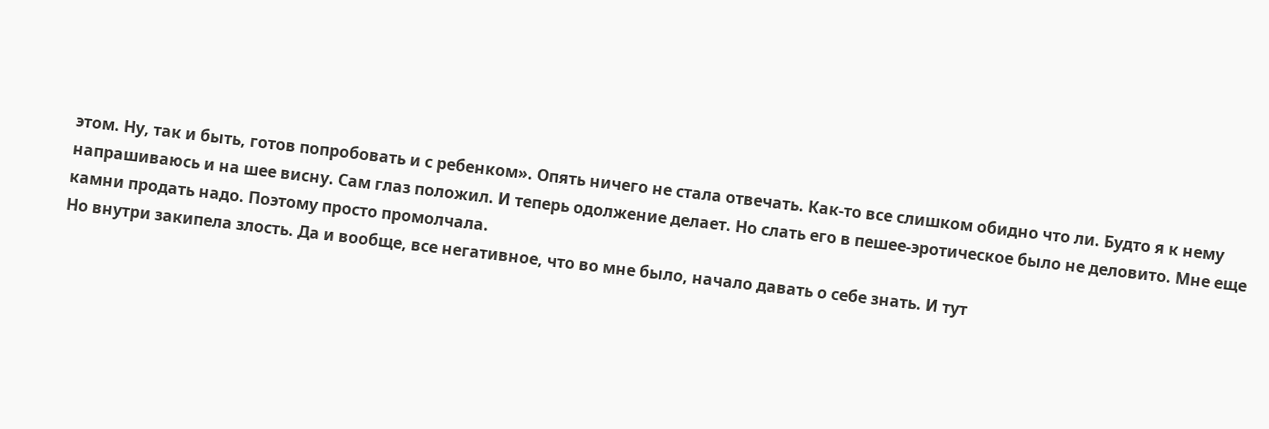этом. Ну, так и быть, готов попробовать и с ребенком». Опять ничего не стала отвечать. Как-то все слишком обидно что ли. Будто я к нему напрашиваюсь и на шее висну. Сам глаз положил. И теперь одолжение делает. Но слать его в пешее-эротическое было не деловито. Мне еще камни продать надо. Поэтому просто промолчала.
Но внутри закипела злость. Да и вообще, все негативное, что во мне было, начало давать о себе знать. И тут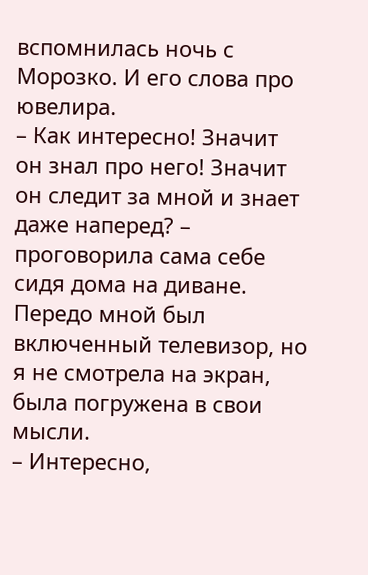вспомнилась ночь с Морозко. И его слова про ювелира.
– Как интересно! Значит он знал про него! Значит он следит за мной и знает даже наперед? – проговорила сама себе сидя дома на диване.
Передо мной был включенный телевизор, но я не смотрела на экран, была погружена в свои мысли.
– Интересно,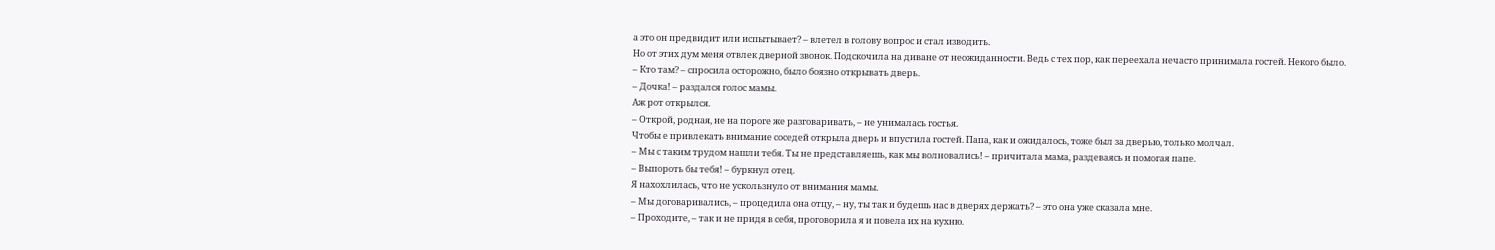а это он предвидит или испытывает? – влетел в голову вопрос и стал изводить.
Но от этих дум меня отвлек дверной звонок. Подскочила на диване от неожиданности. Ведь с тех пор, как переехала нечасто принимала гостей. Некого было.
– Кто там? – спросила осторожно, было боязно открывать дверь.
– Дочка! – раздался голос мамы.
Аж рот открылся.
– Открой, родная, не на пороге же разговаривать, – не унималась гостья.
Чтобы е привлекать внимание соседей открыла дверь и впустила гостей. Папа, как и ожидалось, тоже был за дверью, только молчал.
– Мы с таким трудом нашли тебя. Ты не представляешь, как мы волновались! – причитала мама, раздеваясь и помогая папе.
– Выпороть бы тебя! – буркнул отец.
Я нахохлилась, что не ускользнуло от внимания мамы.
– Мы договаривались, – процедила она отцу, – ну, ты так и будешь нас в дверях держать? – это она уже сказала мне.
– Проходите, – так и не придя в себя, проговорила я и повела их на кухню.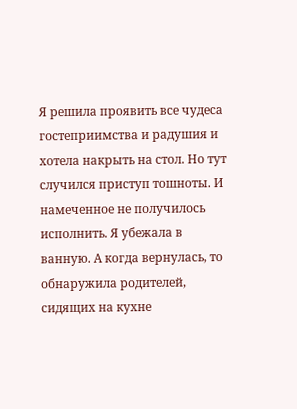Я решила проявить все чудеса гостеприимства и радушия и хотела накрыть на стол. Но тут случился приступ тошноты. И намеченное не получилось исполнить. Я убежала в ванную. А когда вернулась, то обнаружила родителей, сидящих на кухне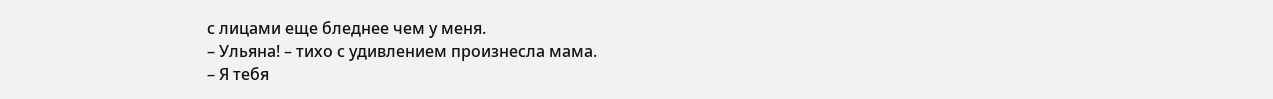с лицами еще бледнее чем у меня.
– Ульяна! – тихо с удивлением произнесла мама.
– Я тебя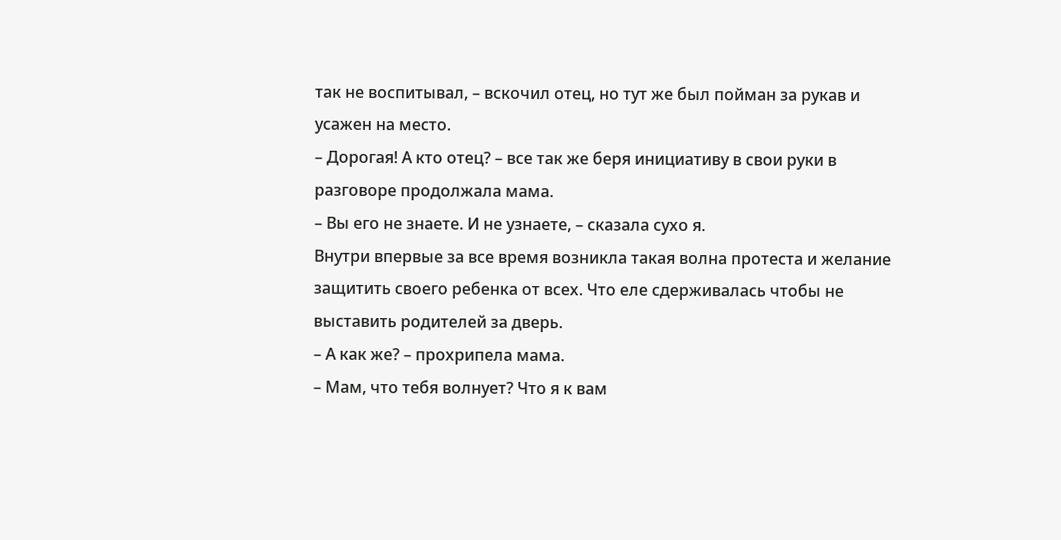так не воспитывал, – вскочил отец, но тут же был пойман за рукав и усажен на место.
– Дорогая! А кто отец? – все так же беря инициативу в свои руки в разговоре продолжала мама.
– Вы его не знаете. И не узнаете, – сказала сухо я.
Внутри впервые за все время возникла такая волна протеста и желание защитить своего ребенка от всех. Что еле сдерживалась чтобы не выставить родителей за дверь.
– А как же? – прохрипела мама.
– Мам, что тебя волнует? Что я к вам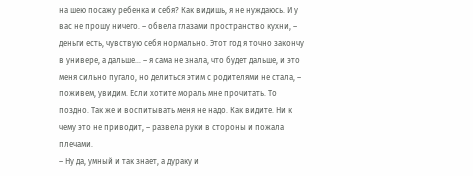на шею посажу ребенка и себя? Как видишь, я не нуждаюсь. И у вас не прошу ничего. – обвела глазами пространство кухни, – деньги есть, чувствую себя нормально. Этот год я точно закончу в универе, а дальше… – я сама не знала, что будет дальше, и это меня сильно пугало, но делиться этим с родителями не стала, – поживем, увидим. Если хотите мораль мне прочитать. То поздно. Так же и воспитывать меня не надо. Как видите. Ни к чему это не приводит, – развела руки в стороны и пожала плечами.
– Ну да, умный и так знает, а дураку и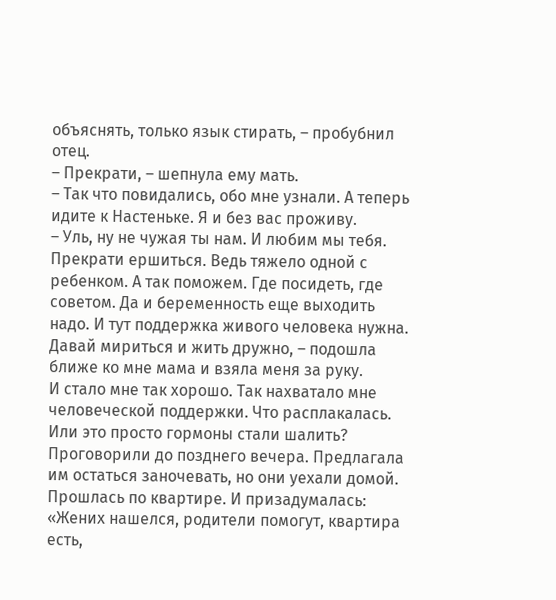объяснять, только язык стирать, – пробубнил отец.
– Прекрати, – шепнула ему мать.
– Так что повидались, обо мне узнали. А теперь идите к Настеньке. Я и без вас проживу.
– Уль, ну не чужая ты нам. И любим мы тебя. Прекрати ершиться. Ведь тяжело одной с ребенком. А так поможем. Где посидеть, где советом. Да и беременность еще выходить надо. И тут поддержка живого человека нужна. Давай мириться и жить дружно, – подошла ближе ко мне мама и взяла меня за руку.
И стало мне так хорошо. Так нахватало мне человеческой поддержки. Что расплакалась. Или это просто гормоны стали шалить? Проговорили до позднего вечера. Предлагала им остаться заночевать, но они уехали домой.
Прошлась по квартире. И призадумалась: «Жених нашелся, родители помогут, квартира есть,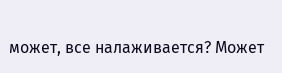может, все налаживается? Может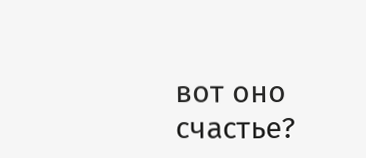вот оно счастье?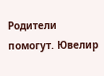Родители помогут. Ювелир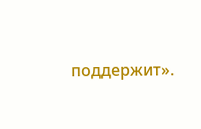поддержит».